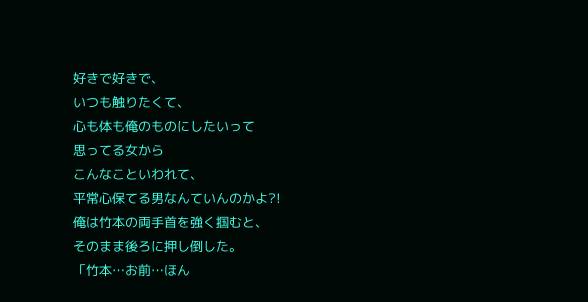好きで好きで、
いつも触りたくて、
心も体も俺のものにしたいって
思ってる女から
こんなこといわれて、
平常心保てる男なんていんのかよ?!
俺は竹本の両手首を強く掴むと、
そのまま後ろに押し倒した。
「竹本…お前…ほん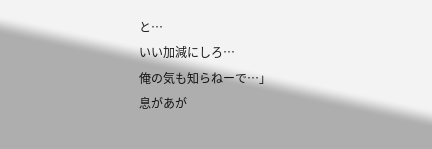と…
いい加減にしろ…
俺の気も知らねーで…」
息があが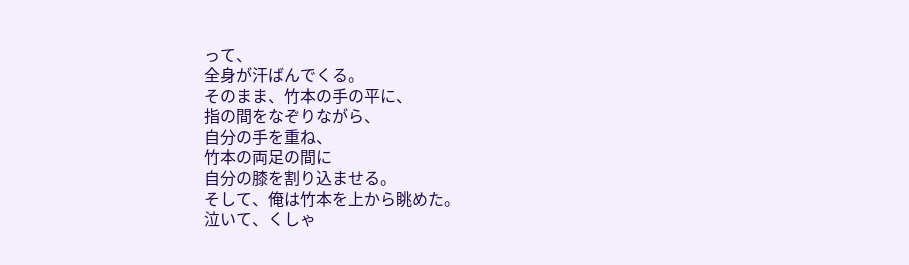って、
全身が汗ばんでくる。
そのまま、竹本の手の平に、
指の間をなぞりながら、
自分の手を重ね、
竹本の両足の間に
自分の膝を割り込ませる。
そして、俺は竹本を上から眺めた。
泣いて、くしゃ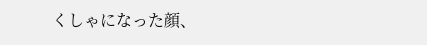くしゃになった顔、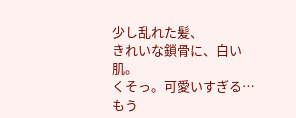少し乱れた髪、
きれいな鎖骨に、白い肌。
くそっ。可愛いすぎる…
もう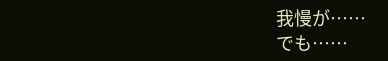我慢が……
でも……